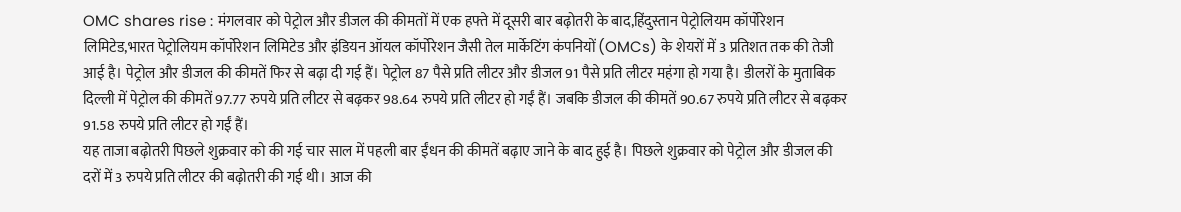OMC shares rise : मंगलवार को पेट्रोल और डीजल की कीमतों में एक हफ्ते में दूसरी बार बढ़ोतरी के बाद,हिंदुस्तान पेट्रोलियम कॉर्पोरेशन लिमिटेड,भारत पेट्रोलियम कॉर्पोरेशन लिमिटेड और इंडियन ऑयल कॉर्पोरेशन जैसी तेल मार्केटिंग कंपनियों (OMCs) के शेयरों में 3 प्रतिशत तक की तेजी आई है। पेट्रोल और डीजल की कीमतें फिर से बढ़ा दी गई हैं। पेट्रोल 87 पैसे प्रति लीटर और डीजल 91 पैसे प्रति लीटर महंगा हो गया है। डीलरों के मुताबिक दिल्ली में पेट्रोल की कीमतें 97.77 रुपये प्रति लीटर से बढ़कर 98.64 रुपये प्रति लीटर हो गईं हैं। जबकि डीजल की कीमतें 90.67 रुपये प्रति लीटर से बढ़कर 91.58 रुपये प्रति लीटर हो गईं हैं।
यह ताजा बढ़ोतरी पिछले शुक्रवार को की गई चार साल में पहली बार ईंधन की कीमतें बढ़ाए जाने के बाद हुई है। पिछले शुक्रवार को पेट्रोल और डीजल की दरों में 3 रुपये प्रति लीटर की बढ़ोतरी की गई थी। आज की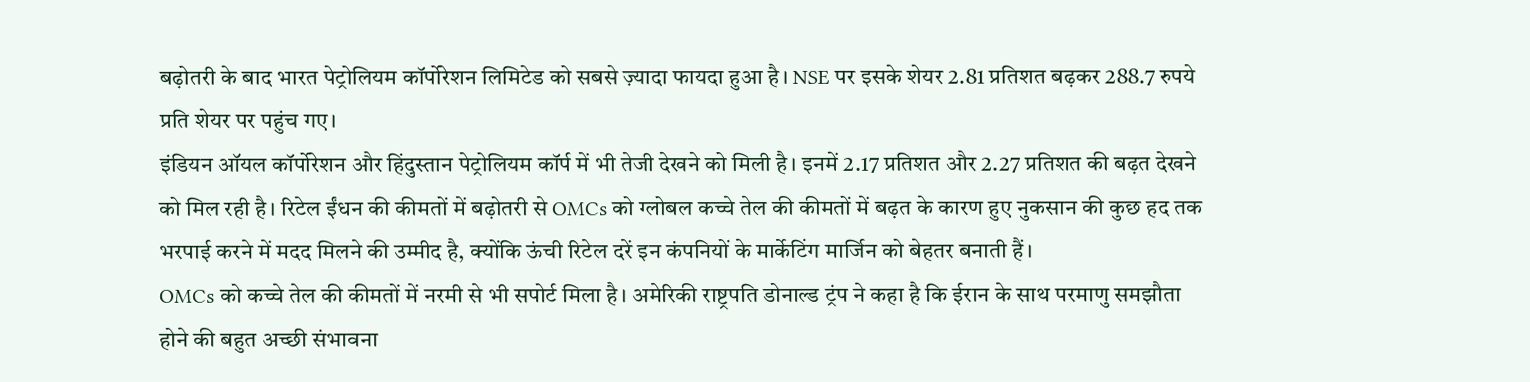बढ़ोतरी के बाद भारत पेट्रोलियम कॉर्पोरेशन लिमिटेड को सबसे ज़्यादा फायदा हुआ है। NSE पर इसके शेयर 2.81 प्रतिशत बढ़कर 288.7 रुपये प्रति शेयर पर पहुंच गए।
इंडियन ऑयल कॉर्पोरेशन और हिंदुस्तान पेट्रोलियम कॉर्प में भी तेजी देखने को मिली है। इनमें 2.17 प्रतिशत और 2.27 प्रतिशत की बढ़त देखने को मिल रही है। रिटेल ईंधन की कीमतों में बढ़ोतरी से OMCs को ग्लोबल कच्चे तेल की कीमतों में बढ़त के कारण हुए नुकसान की कुछ हद तक भरपाई करने में मदद मिलने की उम्मीद है, क्योंकि ऊंची रिटेल दरें इन कंपनियों के मार्केटिंग मार्जिन को बेहतर बनाती हैं।
OMCs को कच्चे तेल की कीमतों में नरमी से भी सपोर्ट मिला है। अमेरिकी राष्ट्रपति डोनाल्ड ट्रंप ने कहा है कि ईरान के साथ परमाणु समझौता होने की बहुत अच्छी संभावना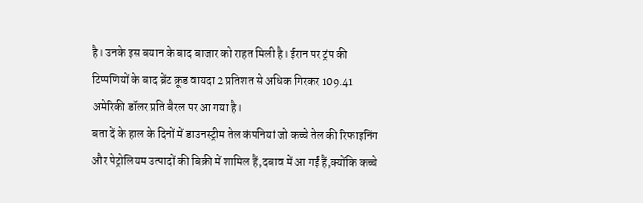है। उनके इस बयान के बाद बाजार को राहत मिली है। ईरान पर ट्रंप की टिप्पणियों के बाद ब्रेंट क्रूड वायदा 2 प्रतिशत से अधिक गिरकर 109.41 अमेरिकी डॉलर प्रति बैरल पर आ गया है।
बता दें के हाल के दिनों में डाउनस्ट्रीम तेल कंपनियां जो कच्चे तेल की रिफाइनिंग और पेट्रोलियम उत्पादों की बिक्री में शामिल हैं,दबाव में आ गईं हैं,क्योंकि कच्चे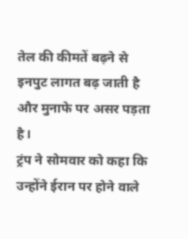तेल की कीमतें बढ़ने से इनपुट लागत बढ़ जाती है और मुनाफे पर असर पड़ता है।
ट्रंप ने सोमवार को कहा कि उन्होंने ईरान पर होने वाले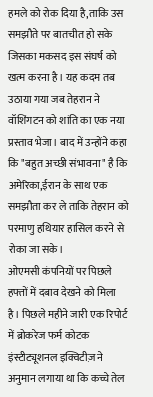हमले को रोक दिया है,ताकि उस समझौते पर बातचीत हो सके जिसका मकसद इस संघर्ष को खत्म करना है। यह कदम तब उठाया गया जब तेहरान ने वॉशिंगटन को शांति का एक नया प्रस्ताव भेजा। बाद में उन्होंने कहा कि "बहुत अच्छी संभावना" है कि अमेरिका,ईरान के साथ एक समझौता कर ले ताकि तेहरान को परमाणु हथियार हासिल करने से रोका जा सके।
ओएमसी कंपनियों पर पिछले हफ्तों में दबाव देखने को मिला है। पिछले महीने जारी एक रिपोर्ट में ब्रोकरेज फर्म कोटक इंस्टीट्यूशनल इक्विटीज़ ने अनुमान लगाया था कि कच्चे तेल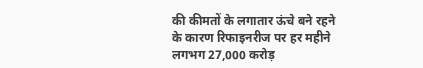की कीमतों के लगातार ऊंचे बने रहने के कारण रिफाइनरीज पर हर महीने लगभग 27,000 करोड़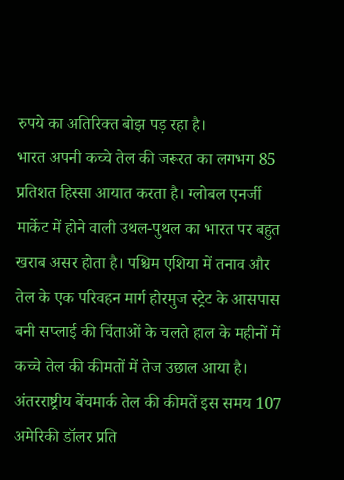रुपये का अतिरिक्त बोझ पड़ रहा है।
भारत अपनी कच्चे तेल की जरूरत का लगभग 85 प्रतिशत हिस्सा आयात करता है। ग्लोबल एनर्जी मार्केट में होने वाली उथल-पुथल का भारत पर बहुत खराब असर होता है। पश्चिम एशिया में तनाव और तेल के एक परिवहन मार्ग होरमुज स्ट्रेट के आसपास बनी सप्लाई की चिंताओं के चलते हाल के महीनों में कच्चे तेल की कीमतों में तेज उछाल आया है। अंतरराष्ट्रीय बेंचमार्क तेल की कीमतें इस समय 107 अमेरिकी डॉलर प्रति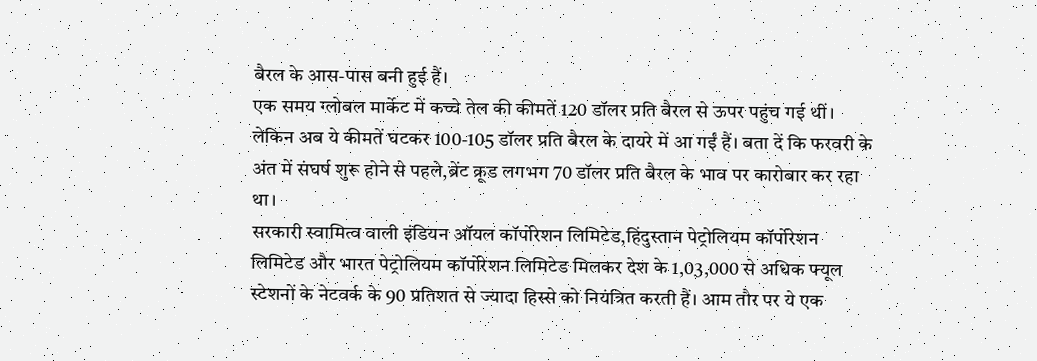बैरल के आस-पास बनी हुई हैं।
एक समय ग्लोबल मार्केट में कच्चे तेल की कीमतें 120 डॉलर प्रति बैरल से ऊपर पहुंच गई थीं। लेकिन अब ये कीमतें घटकर 100-105 डॉलर प्रति बैरल के दायरे में आ गईं हैं। बता दें कि फरवरी के अंत में संघर्ष शुरू होने से पहले,ब्रेंट क्रूड लगभग 70 डॉलर प्रति बैरल के भाव पर कारोबार कर रहा था।
सरकारी स्वामित्व वाली इंडियन ऑयल कॉर्पोरेशन लिमिटेड,हिंदुस्तान पेट्रोलियम कॉर्पोरेशन लिमिटेड और भारत पेट्रोलियम कॉर्पोरेशन लिमिटेड मिलकर देश के 1,03,000 से अधिक फ्यूल स्टेशनों के नेटवर्क के 90 प्रतिशत से ज्यादा हिस्से को नियंत्रित करती हैं। आम तौर पर ये एक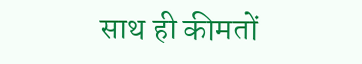साथ ही कीमतों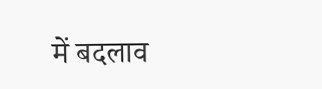में बदलाव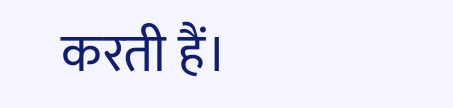करती हैं।